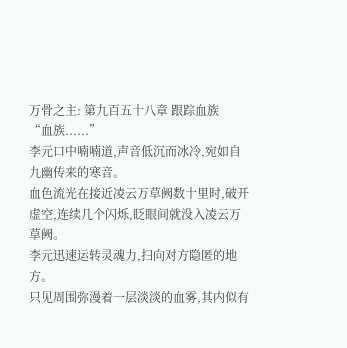万骨之主: 第九百五十八章 跟踪血族
“血族......”
李元口中喃喃道,声音低沉而冰冷,宛如自九幽传来的寒音。
血色流光在接近凌云万草阙数十里时,破开虚空,连续几个闪烁,眨眼间就没入凌云万草阙。
李元迅速运转灵魂力,扫向对方隐匿的地方。
只见周围弥漫着一层淡淡的血雾,其内似有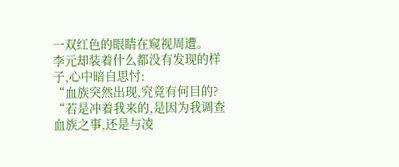一双红色的眼睛在窥视周遭。
李元却装着什么都没有发现的样子,心中暗自思忖:
“血族突然出现,究竟有何目的?
“若是冲着我来的,是因为我调查血族之事,还是与凌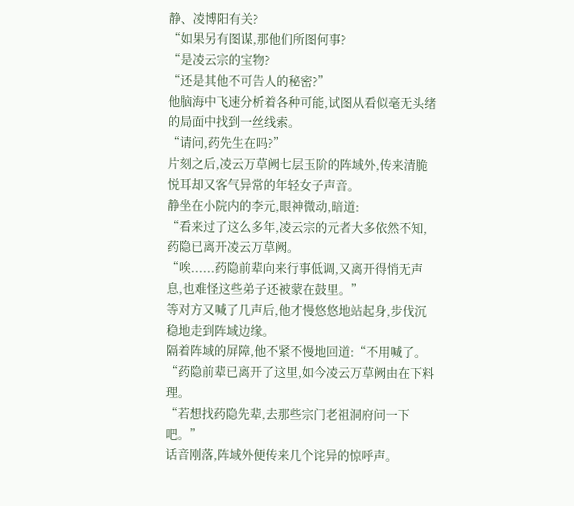静、凌博阳有关?
“如果另有图谋,那他们所图何事?
“是凌云宗的宝物?
“还是其他不可告人的秘密?”
他脑海中飞速分析着各种可能,试图从看似毫无头绪的局面中找到一丝线索。
“请问,药先生在吗?”
片刻之后,凌云万草阙七层玉阶的阵域外,传来清脆悦耳却又客气异常的年轻女子声音。
静坐在小院内的李元,眼神微动,暗道:
“看来过了这么多年,凌云宗的元者大多依然不知,药隐已离开凌云万草阙。
“唉......药隐前辈向来行事低调,又离开得悄无声息,也难怪这些弟子还被蒙在鼓里。”
等对方又喊了几声后,他才慢悠悠地站起身,步伐沉稳地走到阵域边缘。
隔着阵域的屏障,他不紧不慢地回道:“不用喊了。
“药隐前辈已离开了这里,如今凌云万草阙由在下料理。
“若想找药隐先辈,去那些宗门老祖洞府问一下吧。”
话音刚落,阵域外便传来几个诧异的惊呼声。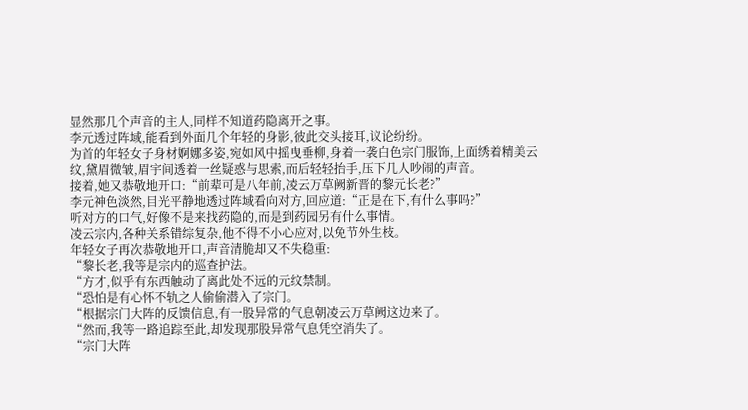显然那几个声音的主人,同样不知道药隐离开之事。
李元透过阵域,能看到外面几个年轻的身影,彼此交头接耳,议论纷纷。
为首的年轻女子身材婀娜多姿,宛如风中摇曳垂柳,身着一袭白色宗门服饰,上面绣着精美云纹,黛眉微皱,眉宇间透着一丝疑惑与思索,而后轻轻抬手,压下几人吵闹的声音。
接着,她又恭敬地开口:“前辈可是八年前,凌云万草阙新晋的黎元长老?”
李元神色淡然,目光平静地透过阵域看向对方,回应道:“正是在下,有什么事吗?”
听对方的口气,好像不是来找药隐的,而是到药园另有什么事情。
凌云宗内,各种关系错综复杂,他不得不小心应对,以免节外生枝。
年轻女子再次恭敬地开口,声音清脆却又不失稳重:
“黎长老,我等是宗内的巡查护法。
“方才,似乎有东西触动了离此处不远的元纹禁制。
“恐怕是有心怀不轨之人偷偷潜入了宗门。
“根据宗门大阵的反馈信息,有一股异常的气息朝凌云万草阙这边来了。
“然而,我等一路追踪至此,却发现那股异常气息凭空消失了。
“宗门大阵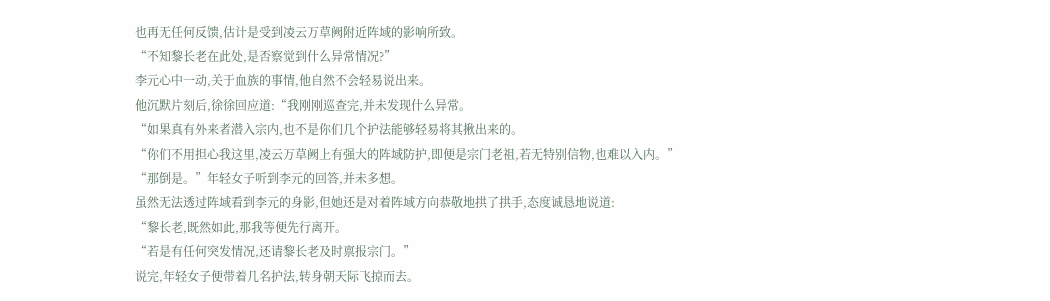也再无任何反馈,估计是受到凌云万草阙附近阵域的影响所致。
“不知黎长老在此处,是否察觉到什么异常情况?”
李元心中一动,关于血族的事情,他自然不会轻易说出来。
他沉默片刻后,徐徐回应道:“我刚刚巡查完,并未发现什么异常。
“如果真有外来者潜入宗内,也不是你们几个护法能够轻易将其揪出来的。
“你们不用担心我这里,凌云万草阙上有强大的阵域防护,即便是宗门老祖,若无特别信物,也难以入内。”
“那倒是。”年轻女子听到李元的回答,并未多想。
虽然无法透过阵域看到李元的身影,但她还是对着阵域方向恭敬地拱了拱手,态度诚恳地说道:
“黎长老,既然如此,那我等便先行离开。
“若是有任何突发情况,还请黎长老及时禀报宗门。”
说完,年轻女子便带着几名护法,转身朝天际飞掠而去。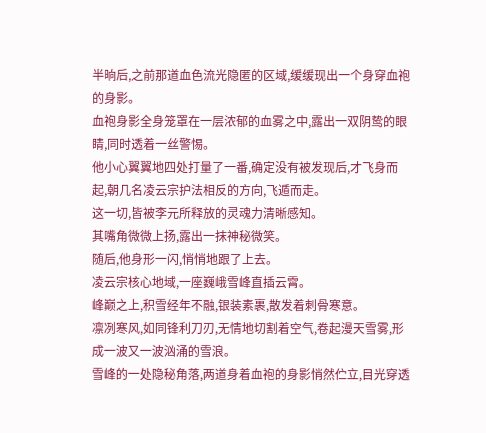半晌后,之前那道血色流光隐匿的区域,缓缓现出一个身穿血袍的身影。
血袍身影全身笼罩在一层浓郁的血雾之中,露出一双阴鸷的眼睛,同时透着一丝警惕。
他小心翼翼地四处打量了一番,确定没有被发现后,才飞身而起,朝几名凌云宗护法相反的方向,飞遁而走。
这一切,皆被李元所释放的灵魂力清晰感知。
其嘴角微微上扬,露出一抹神秘微笑。
随后,他身形一闪,悄悄地跟了上去。
凌云宗核心地域,一座巍峨雪峰直插云霄。
峰巅之上,积雪经年不融,银装素裹,散发着刺骨寒意。
凛冽寒风,如同锋利刀刃,无情地切割着空气,卷起漫天雪雾,形成一波又一波汹涌的雪浪。
雪峰的一处隐秘角落,两道身着血袍的身影悄然伫立,目光穿透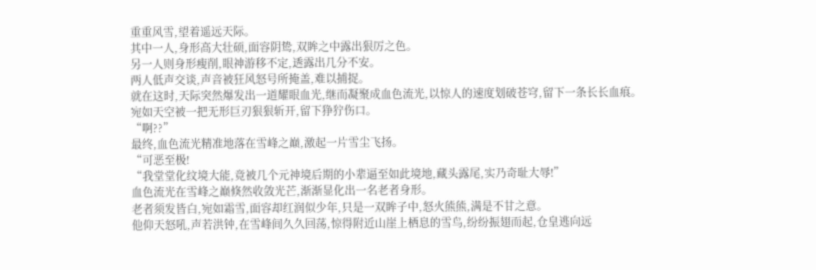重重风雪,望着遥远天际。
其中一人,身形高大壮硕,面容阴鸷,双眸之中露出狠厉之色。
另一人则身形瘦削,眼神游移不定,透露出几分不安。
两人低声交谈,声音被狂风怒号所掩盖,难以捕捉。
就在这时,天际突然爆发出一道耀眼血光,继而凝聚成血色流光,以惊人的速度划破苍穹,留下一条长长血痕。
宛如天空被一把无形巨刃狠狠斩开,留下狰狞伤口。
“啊??”
最终,血色流光精准地落在雪峰之巅,激起一片雪尘飞扬。
“可恶至极!
“我堂堂化纹境大能,竟被几个元神境后期的小辈逼至如此境地,藏头露尾,实乃奇耻大辱!”
血色流光在雪峰之巅倏然收敛光芒,渐渐显化出一名老者身形。
老者须发皆白,宛如霜雪,面容却红润似少年,只是一双眸子中,怒火熊熊,满是不甘之意。
他仰天怒吼,声若洪钟,在雪峰间久久回荡,惊得附近山崖上栖息的雪鸟,纷纷振翅而起,仓皇逃向远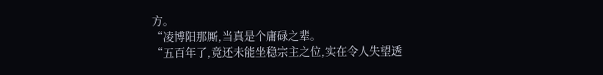方。
“凌博阳那厮,当真是个庸碌之辈。
“五百年了,竟还未能坐稳宗主之位,实在令人失望透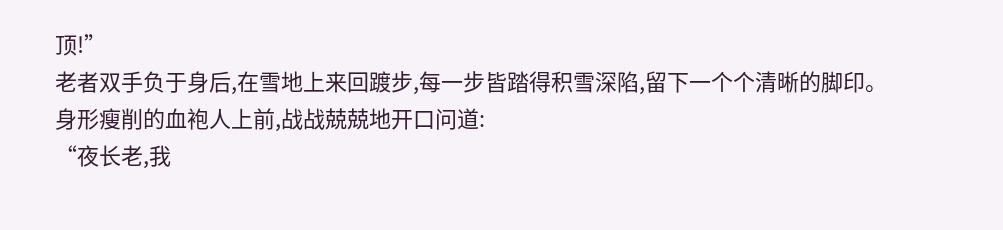顶!”
老者双手负于身后,在雪地上来回踱步,每一步皆踏得积雪深陷,留下一个个清晰的脚印。
身形瘦削的血袍人上前,战战兢兢地开口问道:
“夜长老,我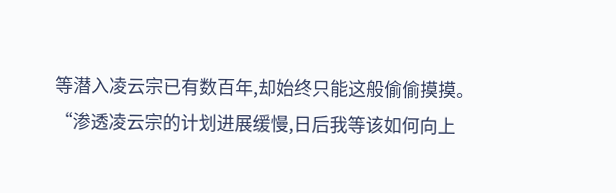等潜入凌云宗已有数百年,却始终只能这般偷偷摸摸。
“渗透凌云宗的计划进展缓慢,日后我等该如何向上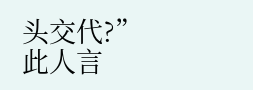头交代?”
此人言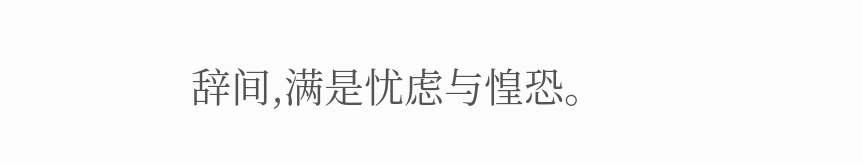辞间,满是忧虑与惶恐。